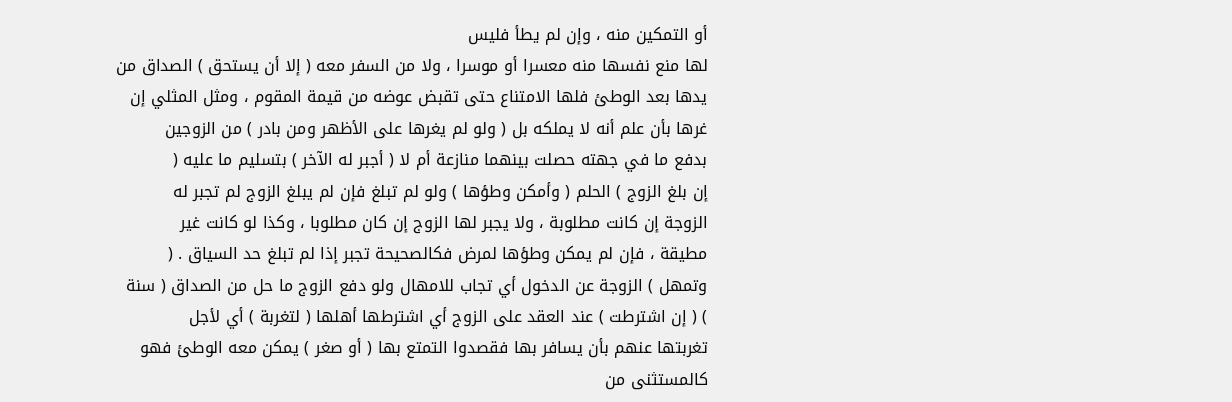أو التمكين منه ، وإن لم يطأ فليس
لها منع نفسها منه معسرا أو موسرا ، ولا من السفر معه ( إلا أن يستحق ) الصداق من
يدها بعد الوطئ فلها الامتناع حتى تقبض عوضه من قيمة المقوم ، ومثل المثلي إن
غرها بأن علم أنه لا يملكه بل ( ولو لم يغرها على الأظهر ومن بادر ) من الزوجين
بدفع ما في جهته حصلت بينهما منازعة أم لا ( أجبر له الآخر ) بتسليم ما عليه (
إن بلغ الزوج ) الحلم ( وأمكن وطؤها ) ولو لم تبلغ فإن لم يبلغ الزوج لم تجبر له
الزوجة إن كانت مطلوبة ، ولا يجبر لها الزوج إن كان مطلوبا ، وكذا لو كانت غير
مطيقة ، فإن لم يمكن وطؤها لمرض فكالصحيحة تجبر إذا لم تبلغ حد السياق . (
وتمهل ) الزوجة عن الدخول أي تجاب للامهال ولو دفع الزوج ما حل من الصداق ( سنة
) ( إن اشترطت ) عند العقد على الزوج أي اشترطها أهلها ( لتغربة ) أي لأجل
تغربتها عنهم بأن يسافر بها فقصدوا التمتع بها ( أو صغر ) يمكن معه الوطئ فهو
كالمستثنى من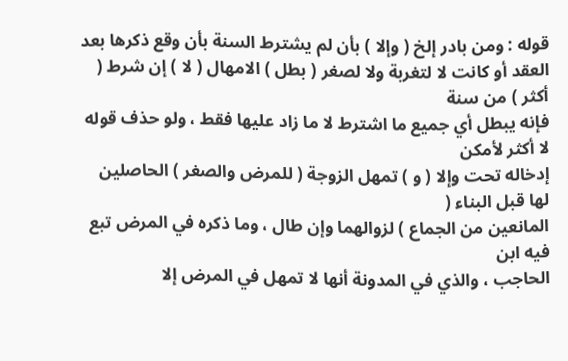قوله : ومن بادر إلخ ( وإلا ) بأن لم يشترط السنة بأن وقع ذكرها بعد
العقد أو كانت لا لتغربة ولا لصغر ( بطل ) الامهال ( لا ) إن شرط ( أكثر ) من سنة
فإنه يبطل أي جميع ما اشترط لا ما زاد عليها فقط ، ولو حذف قوله لا أكثر لأمكن
إدخاله تحت وإلا ( و ) تمهل الزوجة ( للمرض والصغر ) الحاصلين لها قبل البناء (
المانعين من الجماع ) لزوالهما وإن طال ، وما ذكره في المرض تبع فيه ابن
الحاجب ، والذي في المدونة أنها لا تمهل في المرض إلا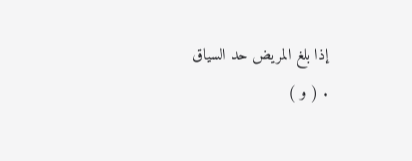إذا بلغ المريض حد السياق
. ( و )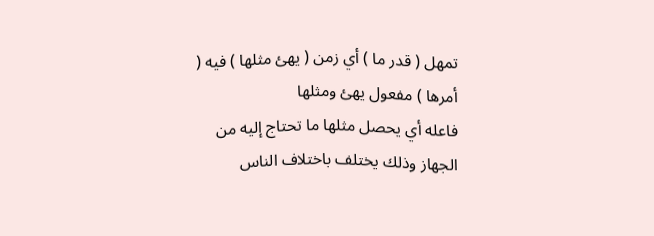تمهل ( قدر ما ) أي زمن ( يهئ مثلها ) فيه ( أمرها ) مفعول يهئ ومثلها
فاعله أي يحصل مثلها ما تحتاج إليه من الجهاز وذلك يختلف باختلاف الناس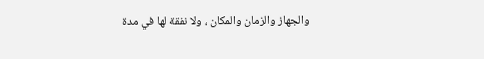والجهاز والزمان والمكان ، ولا نفقة لها في مدة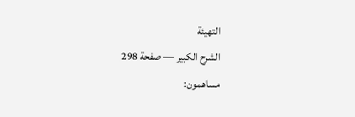التهيئة
الشرح الكبير — صفحة 298
مساهمون: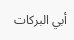أبي البركات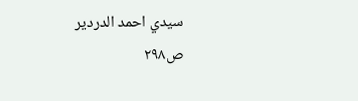سيدي احمد الدردير
ص٢٩٨